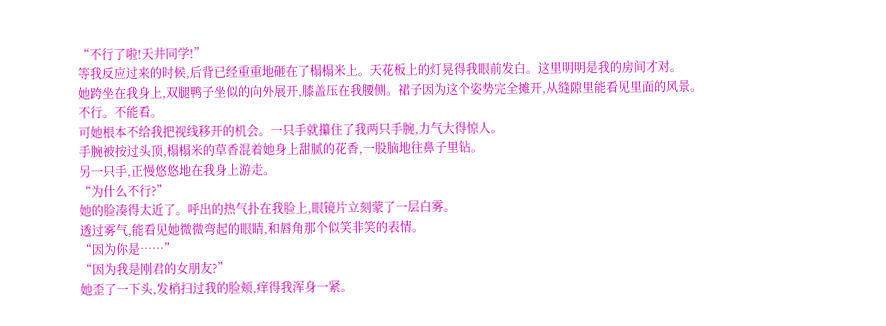“不行了啦!天井同学!”
等我反应过来的时候,后背已经重重地砸在了榻榻米上。天花板上的灯晃得我眼前发白。这里明明是我的房间才对。
她跨坐在我身上,双腿鸭子坐似的向外展开,膝盖压在我腰侧。裙子因为这个姿势完全摊开,从缝隙里能看见里面的风景。
不行。不能看。
可她根本不给我把视线移开的机会。一只手就攥住了我两只手腕,力气大得惊人。
手腕被按过头顶,榻榻米的草香混着她身上甜腻的花香,一股脑地往鼻子里钻。
另一只手,正慢悠悠地在我身上游走。
“为什么不行?”
她的脸凑得太近了。呼出的热气扑在我脸上,眼镜片立刻蒙了一层白雾。
透过雾气,能看见她微微弯起的眼睛,和唇角那个似笑非笑的表情。
“因为你是……”
“因为我是刚君的女朋友?”
她歪了一下头,发梢扫过我的脸颊,痒得我浑身一紧。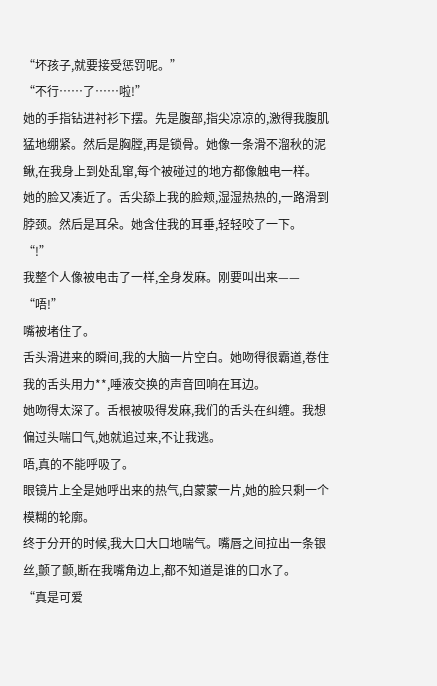“坏孩子,就要接受惩罚呢。”
“不行……了……啦!”
她的手指钻进衬衫下摆。先是腹部,指尖凉凉的,激得我腹肌猛地绷紧。然后是胸膛,再是锁骨。她像一条滑不溜秋的泥鳅,在我身上到处乱窜,每个被碰过的地方都像触电一样。
她的脸又凑近了。舌尖舔上我的脸颊,湿湿热热的,一路滑到脖颈。然后是耳朵。她含住我的耳垂,轻轻咬了一下。
“!”
我整个人像被电击了一样,全身发麻。刚要叫出来——
“唔!”
嘴被堵住了。
舌头滑进来的瞬间,我的大脑一片空白。她吻得很霸道,卷住我的舌头用力**,唾液交换的声音回响在耳边。
她吻得太深了。舌根被吸得发麻,我们的舌头在纠缠。我想偏过头喘口气,她就追过来,不让我逃。
唔,真的不能呼吸了。
眼镜片上全是她呼出来的热气,白蒙蒙一片,她的脸只剩一个模糊的轮廓。
终于分开的时候,我大口大口地喘气。嘴唇之间拉出一条银丝,颤了颤,断在我嘴角边上,都不知道是谁的口水了。
“真是可爱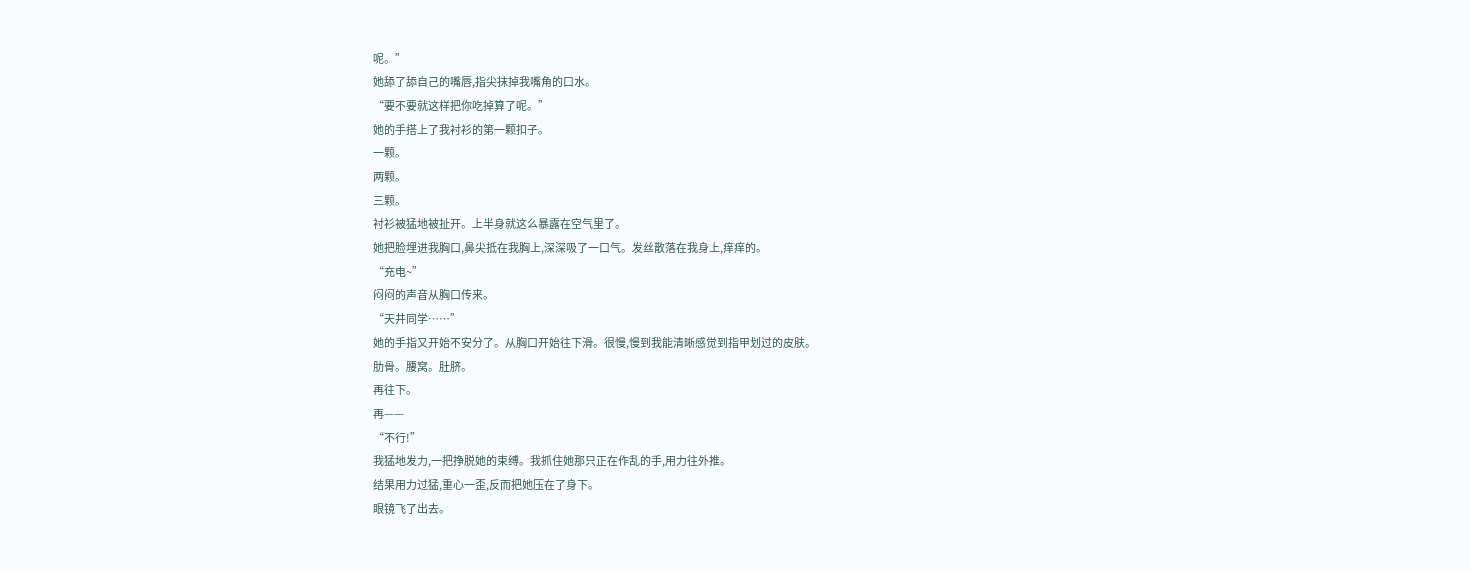呢。”
她舔了舔自己的嘴唇,指尖抹掉我嘴角的口水。
“要不要就这样把你吃掉算了呢。”
她的手搭上了我衬衫的第一颗扣子。
一颗。
两颗。
三颗。
衬衫被猛地被扯开。上半身就这么暴露在空气里了。
她把脸埋进我胸口,鼻尖抵在我胸上,深深吸了一口气。发丝散落在我身上,痒痒的。
“充电~”
闷闷的声音从胸口传来。
“天井同学……”
她的手指又开始不安分了。从胸口开始往下滑。很慢,慢到我能清晰感觉到指甲划过的皮肤。
肋骨。腰窝。肚脐。
再往下。
再——
“不行!”
我猛地发力,一把挣脱她的束缚。我抓住她那只正在作乱的手,用力往外推。
结果用力过猛,重心一歪,反而把她压在了身下。
眼镜飞了出去。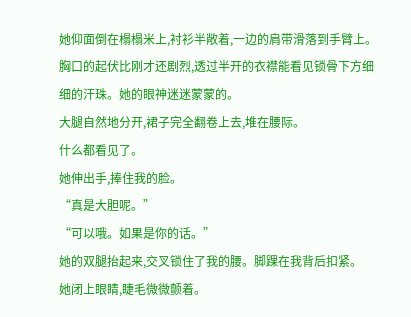她仰面倒在榻榻米上,衬衫半敞着,一边的肩带滑落到手臂上。胸口的起伏比刚才还剧烈,透过半开的衣襟能看见锁骨下方细细的汗珠。她的眼神迷迷蒙蒙的。
大腿自然地分开,裙子完全翻卷上去,堆在腰际。
什么都看见了。
她伸出手,捧住我的脸。
“真是大胆呢。”
“可以哦。如果是你的话。”
她的双腿抬起来,交叉锁住了我的腰。脚踝在我背后扣紧。
她闭上眼睛,睫毛微微颤着。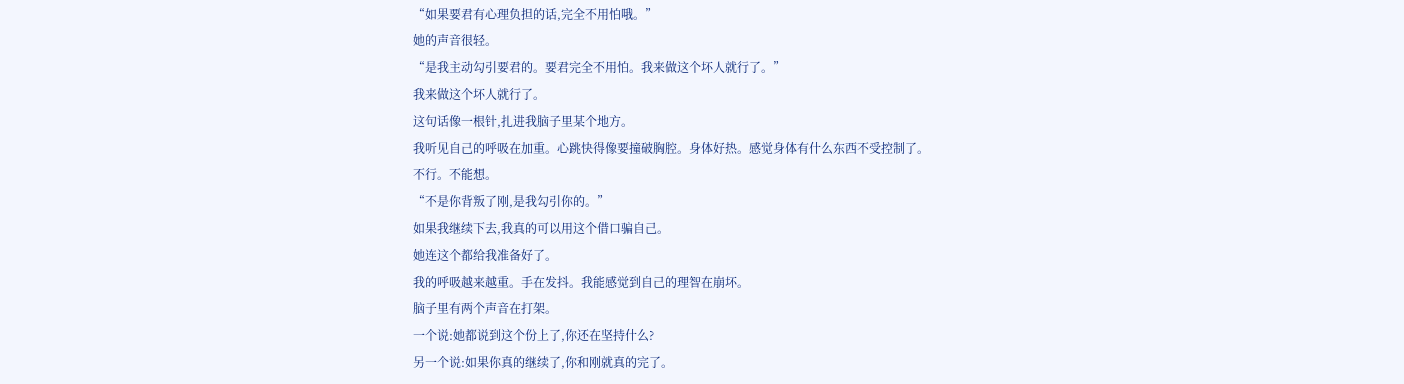“如果要君有心理负担的话,完全不用怕哦。”
她的声音很轻。
“是我主动勾引要君的。要君完全不用怕。我来做这个坏人就行了。”
我来做这个坏人就行了。
这句话像一根针,扎进我脑子里某个地方。
我听见自己的呼吸在加重。心跳快得像要撞破胸腔。身体好热。感觉身体有什么东西不受控制了。
不行。不能想。
“不是你背叛了刚,是我勾引你的。”
如果我继续下去,我真的可以用这个借口骗自己。
她连这个都给我准备好了。
我的呼吸越来越重。手在发抖。我能感觉到自己的理智在崩坏。
脑子里有两个声音在打架。
一个说:她都说到这个份上了,你还在坚持什么?
另一个说:如果你真的继续了,你和刚就真的完了。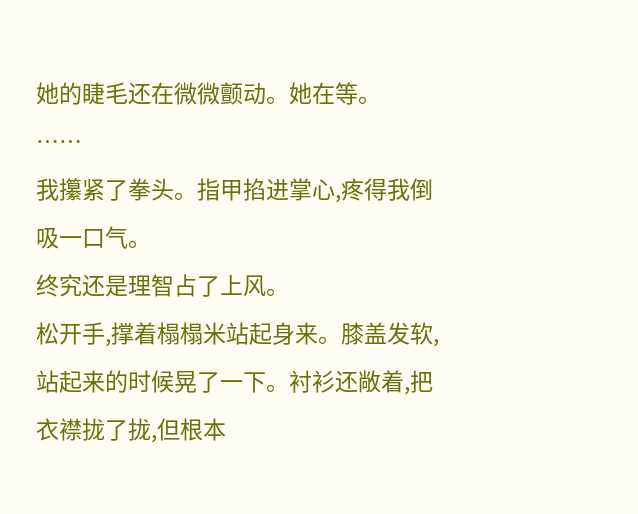她的睫毛还在微微颤动。她在等。
……
我攥紧了拳头。指甲掐进掌心,疼得我倒吸一口气。
终究还是理智占了上风。
松开手,撑着榻榻米站起身来。膝盖发软,站起来的时候晃了一下。衬衫还敞着,把衣襟拢了拢,但根本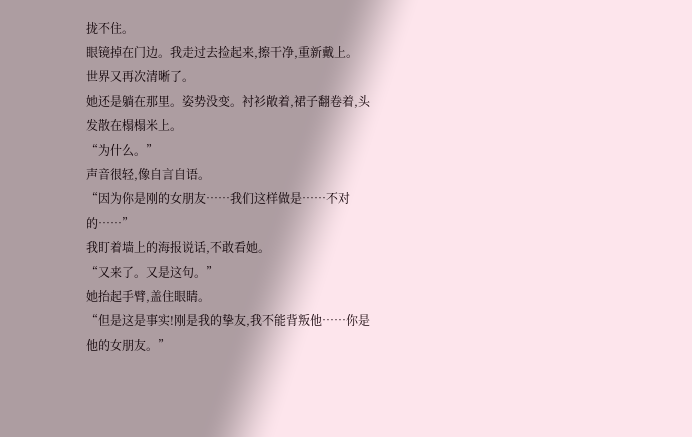拢不住。
眼镜掉在门边。我走过去捡起来,擦干净,重新戴上。
世界又再次清晰了。
她还是躺在那里。姿势没变。衬衫敞着,裙子翻卷着,头发散在榻榻米上。
“为什么。”
声音很轻,像自言自语。
“因为你是刚的女朋友……我们这样做是……不对的……”
我盯着墙上的海报说话,不敢看她。
“又来了。又是这句。”
她抬起手臂,盖住眼睛。
“但是这是事实!刚是我的挚友,我不能背叛他……你是他的女朋友。”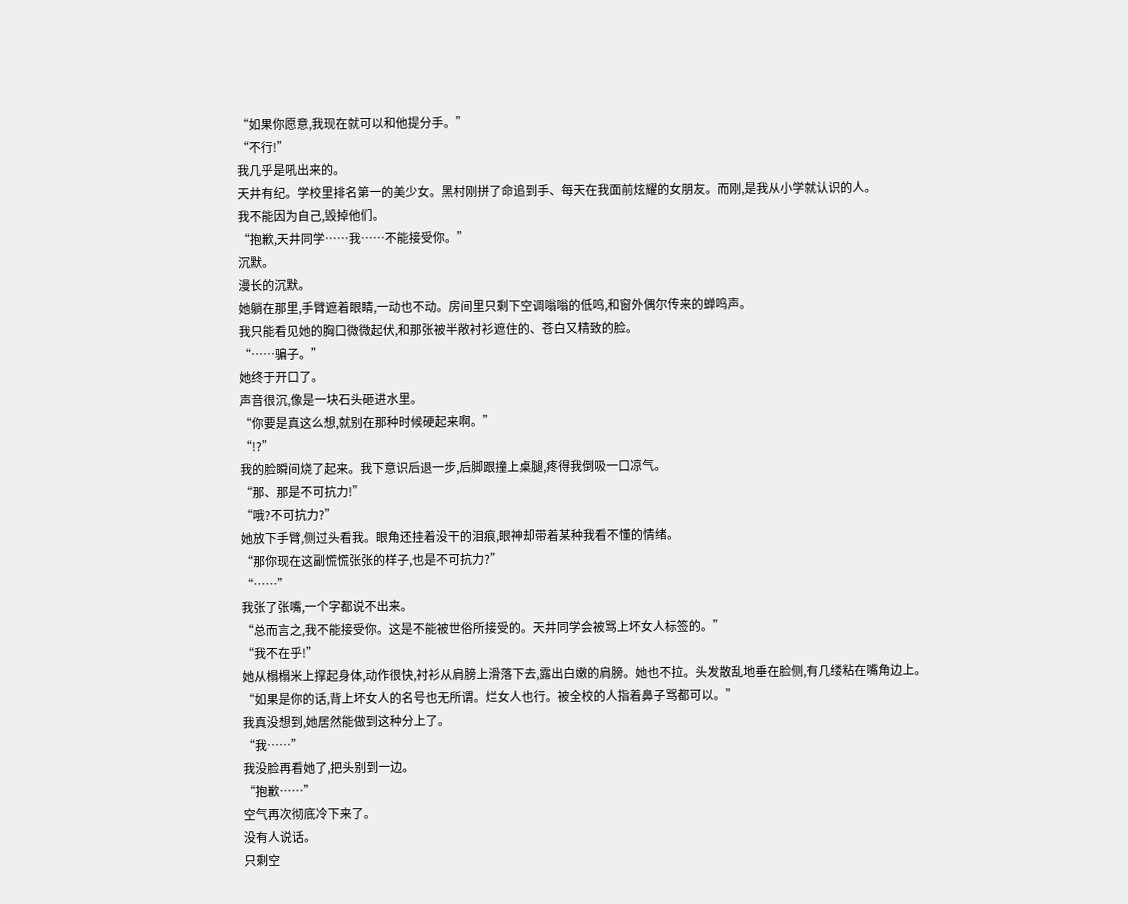“如果你愿意,我现在就可以和他提分手。”
“不行!”
我几乎是吼出来的。
天井有纪。学校里排名第一的美少女。黑村刚拼了命追到手、每天在我面前炫耀的女朋友。而刚,是我从小学就认识的人。
我不能因为自己,毁掉他们。
“抱歉,天井同学……我……不能接受你。”
沉默。
漫长的沉默。
她躺在那里,手臂遮着眼睛,一动也不动。房间里只剩下空调嗡嗡的低鸣,和窗外偶尔传来的蝉鸣声。
我只能看见她的胸口微微起伏,和那张被半敞衬衫遮住的、苍白又精致的脸。
“……骗子。”
她终于开口了。
声音很沉,像是一块石头砸进水里。
“你要是真这么想,就别在那种时候硬起来啊。”
“!?”
我的脸瞬间烧了起来。我下意识后退一步,后脚跟撞上桌腿,疼得我倒吸一口凉气。
“那、那是不可抗力!”
“哦?不可抗力?”
她放下手臂,侧过头看我。眼角还挂着没干的泪痕,眼神却带着某种我看不懂的情绪。
“那你现在这副慌慌张张的样子,也是不可抗力?”
“……”
我张了张嘴,一个字都说不出来。
“总而言之,我不能接受你。这是不能被世俗所接受的。天井同学会被骂上坏女人标签的。”
“我不在乎!”
她从榻榻米上撑起身体,动作很快,衬衫从肩膀上滑落下去,露出白嫩的肩膀。她也不拉。头发散乱地垂在脸侧,有几缕粘在嘴角边上。
“如果是你的话,背上坏女人的名号也无所谓。烂女人也行。被全校的人指着鼻子骂都可以。”
我真没想到,她居然能做到这种分上了。
“我……”
我没脸再看她了,把头别到一边。
“抱歉……”
空气再次彻底冷下来了。
没有人说话。
只剩空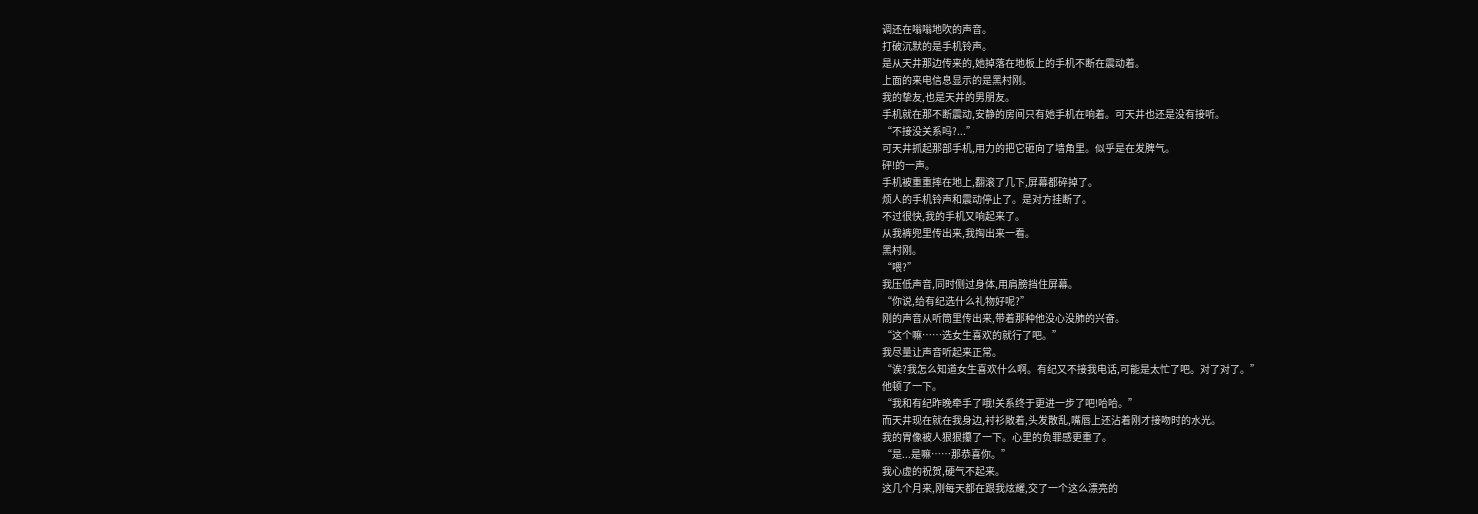调还在嗡嗡地吹的声音。
打破沉默的是手机铃声。
是从天井那边传来的,她掉落在地板上的手机不断在震动着。
上面的来电信息显示的是黑村刚。
我的挚友,也是天井的男朋友。
手机就在那不断震动,安静的房间只有她手机在响着。可天井也还是没有接听。
“不接没关系吗?...”
可天井抓起那部手机,用力的把它砸向了墙角里。似乎是在发脾气。
砰!的一声。
手机被重重摔在地上,翻滚了几下,屏幕都碎掉了。
烦人的手机铃声和震动停止了。是对方挂断了。
不过很快,我的手机又响起来了。
从我裤兜里传出来,我掏出来一看。
黑村刚。
“喂?”
我压低声音,同时侧过身体,用肩膀挡住屏幕。
“你说,给有纪选什么礼物好呢?”
刚的声音从听筒里传出来,带着那种他没心没肺的兴奋。
“这个嘛……选女生喜欢的就行了吧。”
我尽量让声音听起来正常。
“诶?我怎么知道女生喜欢什么啊。有纪又不接我电话,可能是太忙了吧。对了对了。”
他顿了一下。
“我和有纪昨晚牵手了哦!关系终于更进一步了吧!哈哈。”
而天井现在就在我身边,衬衫敞着,头发散乱,嘴唇上还沾着刚才接吻时的水光。
我的胃像被人狠狠攥了一下。心里的负罪感更重了。
“是...是嘛……那恭喜你。”
我心虚的祝贺,硬气不起来。
这几个月来,刚每天都在跟我炫耀,交了一个这么漂亮的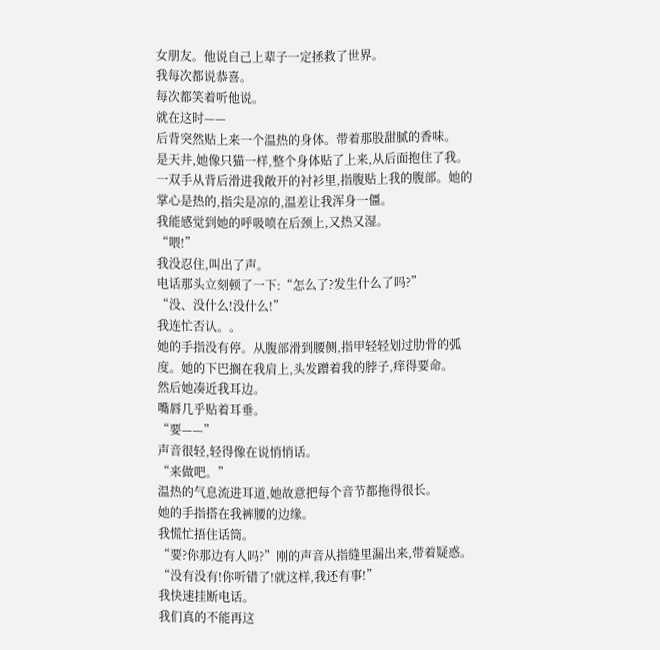女朋友。他说自己上辈子一定拯救了世界。
我每次都说恭喜。
每次都笑着听他说。
就在这时——
后背突然贴上来一个温热的身体。带着那股甜腻的香味。
是天井,她像只猫一样,整个身体贴了上来,从后面抱住了我。
一双手从背后滑进我敞开的衬衫里,指腹贴上我的腹部。她的掌心是热的,指尖是凉的,温差让我浑身一僵。
我能感觉到她的呼吸喷在后颈上,又热又湿。
“喂!”
我没忍住,叫出了声。
电话那头立刻顿了一下:“怎么了?发生什么了吗?”
“没、没什么!没什么!”
我连忙否认。。
她的手指没有停。从腹部滑到腰侧,指甲轻轻划过肋骨的弧度。她的下巴搁在我肩上,头发蹭着我的脖子,痒得要命。
然后她凑近我耳边。
嘴唇几乎贴着耳垂。
“要——”
声音很轻,轻得像在说悄悄话。
“来做吧。”
温热的气息流进耳道,她故意把每个音节都拖得很长。
她的手指搭在我裤腰的边缘。
我慌忙捂住话筒。
“要?你那边有人吗?”刚的声音从指缝里漏出来,带着疑惑。
“没有没有!你听错了!就这样,我还有事!”
我快速挂断电话。
我们真的不能再这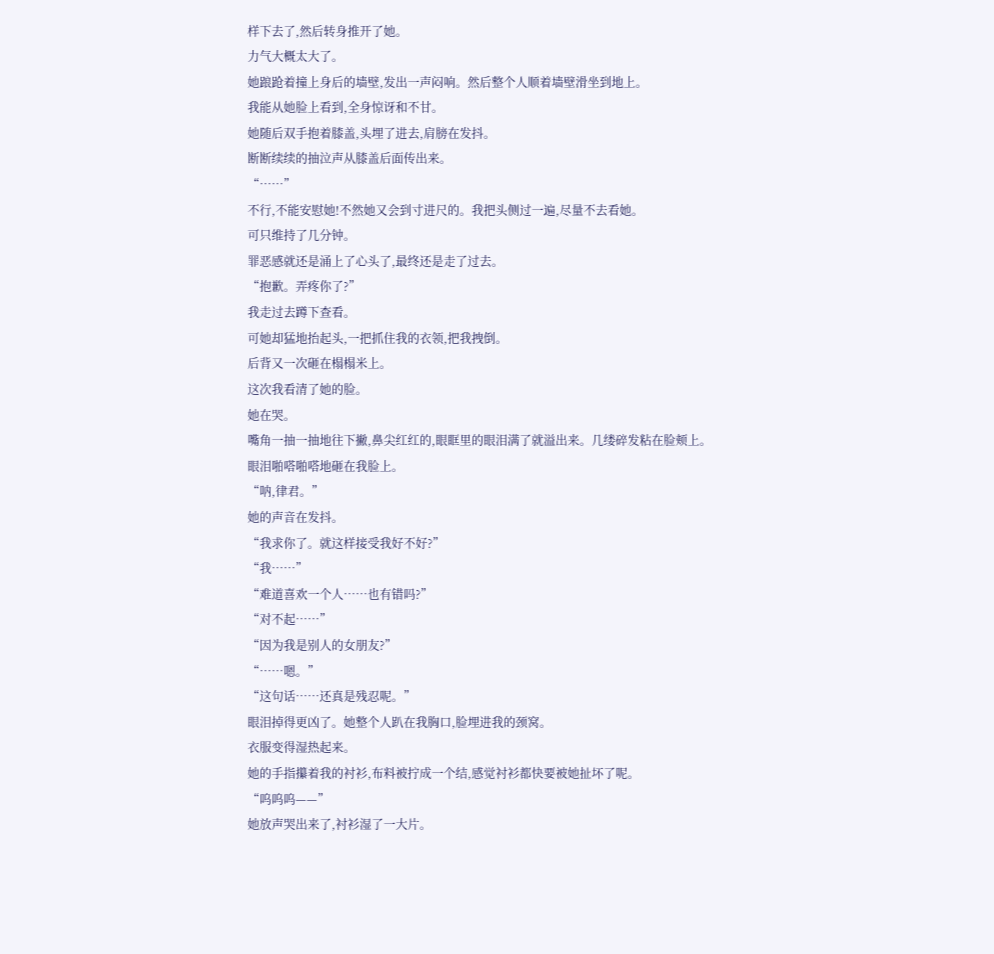样下去了,然后转身推开了她。
力气大概太大了。
她踉跄着撞上身后的墙壁,发出一声闷响。然后整个人顺着墙壁滑坐到地上。
我能从她脸上看到,全身惊讶和不甘。
她随后双手抱着膝盖,头埋了进去,肩膀在发抖。
断断续续的抽泣声从膝盖后面传出来。
“……”
不行,不能安慰她!不然她又会到寸进尺的。我把头侧过一遍,尽量不去看她。
可只维持了几分钟。
罪恶感就还是涌上了心头了,最终还是走了过去。
“抱歉。弄疼你了?”
我走过去蹲下查看。
可她却猛地抬起头,一把抓住我的衣领,把我拽倒。
后背又一次砸在榻榻米上。
这次我看清了她的脸。
她在哭。
嘴角一抽一抽地往下撇,鼻尖红红的,眼眶里的眼泪满了就溢出来。几缕碎发粘在脸颊上。
眼泪啪嗒啪嗒地砸在我脸上。
“呐,律君。”
她的声音在发抖。
“我求你了。就这样接受我好不好?”
“我……”
“难道喜欢一个人……也有错吗?”
“对不起……”
“因为我是别人的女朋友?”
“……嗯。”
“这句话……还真是残忍呢。”
眼泪掉得更凶了。她整个人趴在我胸口,脸埋进我的颈窝。
衣服变得湿热起来。
她的手指攥着我的衬衫,布料被拧成一个结,感觉衬衫都快要被她扯坏了呢。
“呜呜呜——”
她放声哭出来了,衬衫湿了一大片。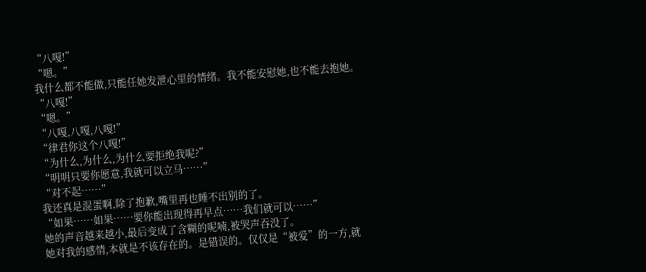“八嘎!”
“嗯。”
我什么都不能做,只能任她发泄心里的情绪。我不能安慰她,也不能去抱她。
“八嘎!”
“嗯。”
“八嘎,八嘎,八嘎!”
“律君你这个八嘎!”
“为什么,为什么,为什么要拒绝我呢?”
“明明只要你愿意,我就可以立马……”
“对不起……”
我还真是混蛋啊,除了抱歉,嘴里再也睡不出别的了。
“如果……如果……要你能出现得再早点……我们就可以……”
她的声音越来越小,最后变成了含糊的呢喃,被哭声吞没了。
她对我的感情,本就是不该存在的。是错误的。仅仅是“被爱”的一方,就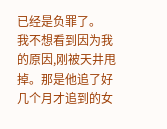已经是负罪了。
我不想看到因为我的原因,刚被天井甩掉。那是他追了好几个月才追到的女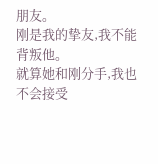朋友。
刚是我的挚友,我不能背叛他。
就算她和刚分手,我也不会接受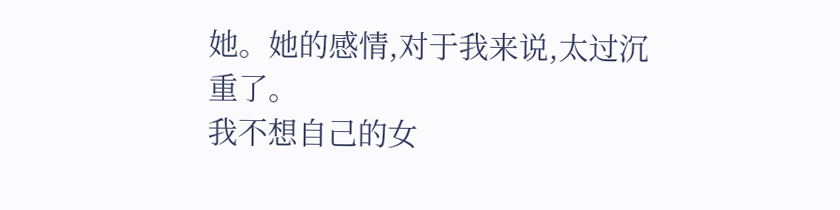她。她的感情,对于我来说,太过沉重了。
我不想自己的女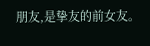朋友,是挚友的前女友。